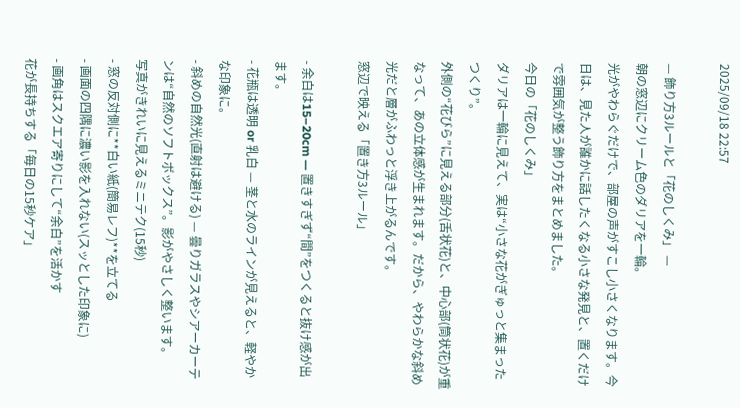2025/09/18 22:57

— 飾り方3ルールと「花のしくみ」 —
朝の窓辺にクリーム色のダリアを一輪。
光がやわらぐだけで、部屋の声がすこし小さくなります。今日は、見た人が誰かに話したくなる小さな発見と、置くだけで雰囲気が整う飾り方をまとめました。
今日の「花のしくみ」
ダリアは一輪に見えて、実は“小さな花がぎゅっと集まったつくり”。
外側の“花びら”に見える部分(舌状花)と、中心部(筒状花)が重なって、あの立体感が生まれます。だから、やわらかな斜め光だと層がふわっと浮き上がるんです。
窓辺で映える「置き方3ルール」

- 余白は15–20cm — 置きすぎず“間”をつくると抜け感が出ます。
- 花瓶は透明 or 乳白 — 茎と水のラインが見えると、軽やかな印象に。
- 斜めの自然光(直射は避ける) — 曇りガラスやシアーカーテンは“自然のソフトボックス”。影がやさしく整います。
写真がきれいに見えるミニテク(15秒)
- 窓の反対側に**白い紙(簡易レフ)**を立てる
- 画面の四隅に濃い影を入れない(スッとした印象に)
- 画角はスクエア寄りにして“余白”を活かす
花が長持ちする「毎日の15秒ケア」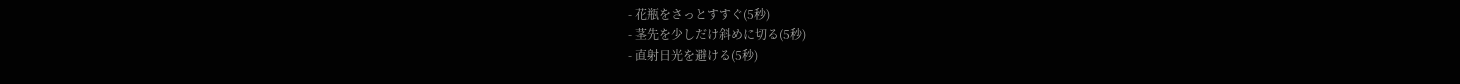- 花瓶をさっとすすぐ(5秒)
- 茎先を少しだけ斜めに切る(5秒)
- 直射日光を避ける(5秒)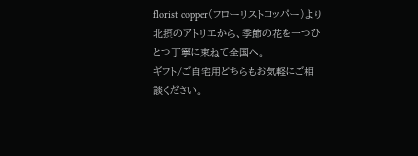florist copper(フローリストコッパー)より
北摂のアトリエから、季節の花を一つひとつ丁寧に束ねて全国へ。
ギフト/ご自宅用どちらもお気軽にご相談ください。